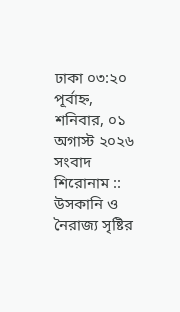ঢাকা ০৩:২০ পূর্বাহ্ন, শনিবার, ০১ অগাস্ট ২০২৬
সংবাদ শিরোনাম ::
উসকানি ও নৈরাজ্য সৃষ্টির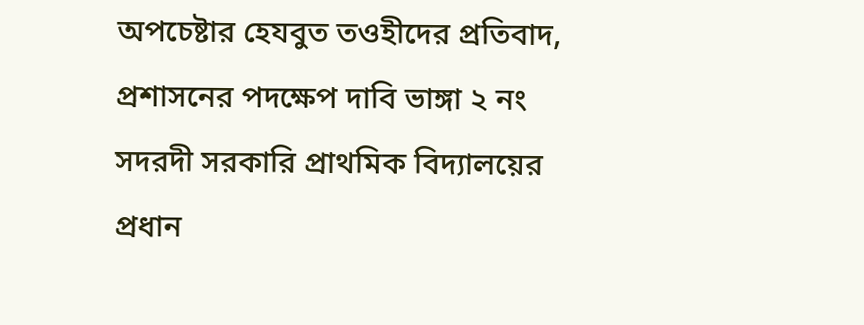অপচেষ্টার হেযবুত তওহীদের প্রতিবাদ, প্রশাসনের পদক্ষেপ দাবি ভাঙ্গা ২ নং সদরদী সরকারি প্রাথমিক বিদ্যালয়ের প্রধান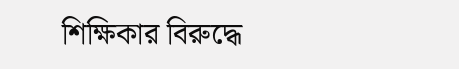শিক্ষিকার বিরুদ্ধে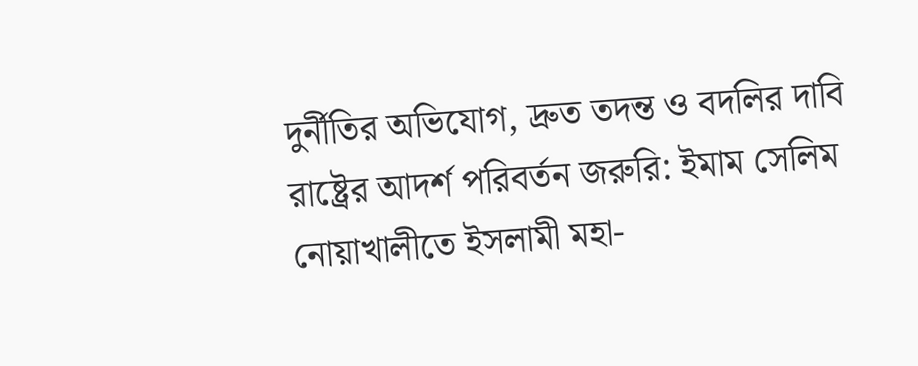দুর্নীতির অভিযোগ, দ্রুত তদন্ত ও বদলির দাবি রাষ্ট্রের আদর্শ পরিবর্তন জরুরি: ইমাম সেলিম নোয়াখালীতে ইসলামী মহা-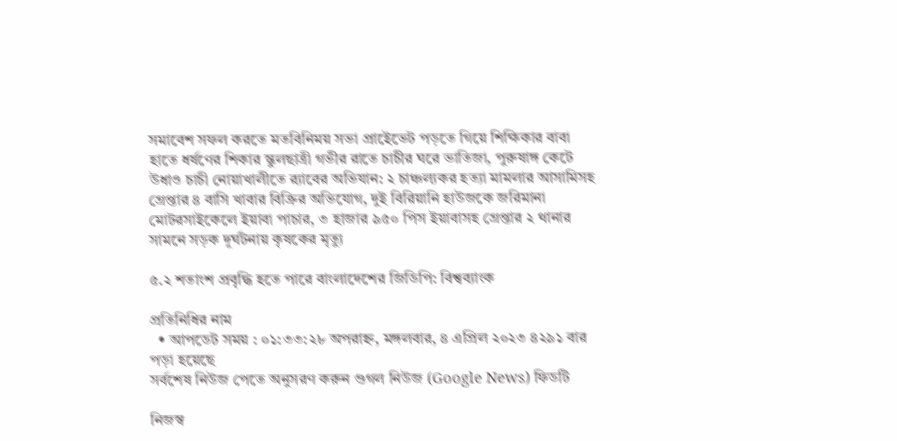সমাবেশ সফল করতে মতবিনিময় সভা প্রাইেভেট পড়তে গিয়ে শিক্ষিকার বাবা হাতে ধর্ষণের শিকার স্কুলছাত্রী গভীর রাতে চাচীর ঘরে ভাতিজা, পুরুষাঙ্গ কেটে উধাও চাচী নোয়াখালীতে র‌্যাবের অভিযান: ২ চাঞ্চল্যকর হত্যা মামলার আসামিসহ গ্রেপ্তার ৪ বাসি খাবার বিক্রির অভিযোগ, দুই বিরিয়ানি হাউজকে জরিমানা মোটরসাইকেলে ইয়াবা পাচার, ৩ হাজার ৯৫০ পিস ইয়াবাসহ গ্রেপ্তার ২ থানার সামনে সড়ক দূর্ঘটনায় কৃষকের মৃত্যু

৫.২ শতাংশ প্রবৃদ্ধি হতে পারে বাংলাদেশের জিডিপি: বিশ্বব্যাংক

প্রতিনিধির নাম
  • আপডেট সময় : ০১:৩৩:২৮ অপরাহ্ন, মঙ্গলবার, ৪ এপ্রিল ২০২৩ ৪২৯১ বার পড়া হয়েছে
সর্বশেষ নিউজ পেতে অনুসরণ করুন গুগল নিউজ (Google News) ফিডটি

নিজস্ব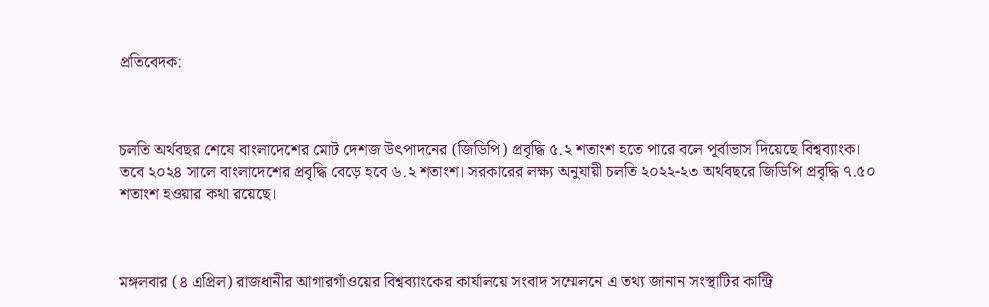প্রতিবেদক:



চলতি অর্থবছর শেষে বাংলাদেশের মোট দেশজ উৎপাদনের (জিডিপি) প্রবৃদ্ধি ৫.২ শতাংশ হতে পারে বলে পূর্বাভাস দিয়েছে বিশ্বব্যাংক। তবে ২০২৪ সালে বাংলাদেশের প্রবৃদ্ধি বেড়ে হবে ৬.২ শতাংশ। সরকারের লক্ষ্য অনুযায়ী চলতি ২০২২-২৩ অর্থবছরে জিডিপি প্রবৃদ্ধি ৭.৫০ শতাংশ হওয়ার কথা রয়েছে।



মঙ্গলবার (৪ এপ্রিল) রাজধানীর আগারগাঁওয়ের বিশ্বব্যাংকের কার্যালয়ে সংবাদ সম্মেলনে এ তথ্য জানান সংস্থাটির কান্ট্রি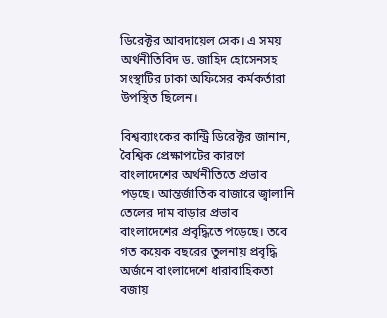ডিরেক্টর আবদায়েল সেক। এ সময় অর্থনীতিবিদ ড. জাহিদ হোসেনসহ সংস্থাটির ঢাকা অফিসের কর্মকর্তারা উপস্থিত ছিলেন।

বিশ্বব্যাংকের কান্ট্রি ডিরেক্টর জানান, বৈশ্বিক প্রেক্ষাপটের কারণে বাংলাদেশের অর্থনীতিতে প্রভাব পড়ছে। আন্তর্জাতিক বাজারে জ্বালানি তেলের দাম বাড়ার প্রভাব বাংলাদেশের প্রবৃদ্ধিতে পড়েছে। তবে গত কয়েক বছরের তুলনায় প্রবৃদ্ধি অর্জনে বাংলাদেশে ধারাবাহিকতা বজায়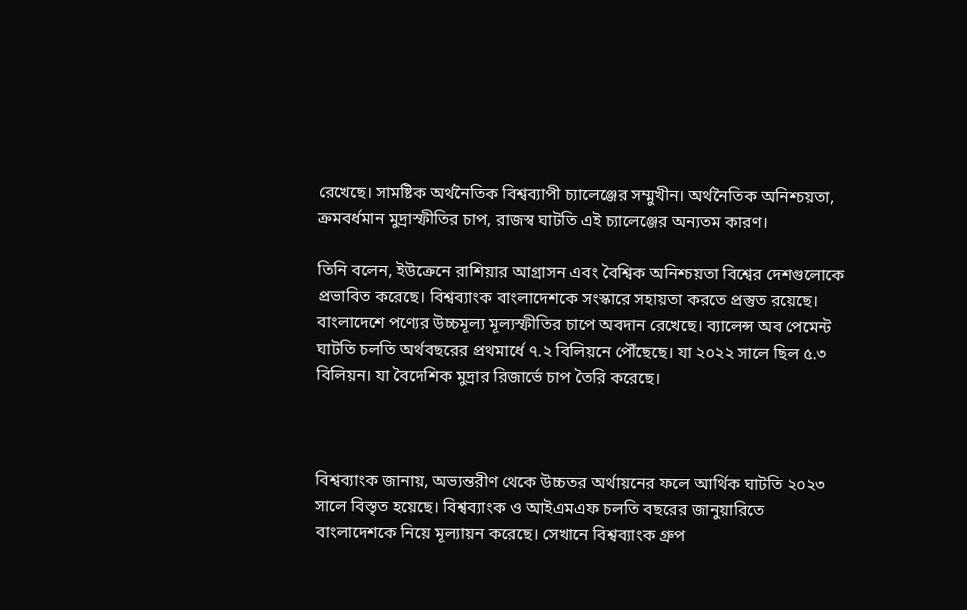রেখেছে। সামষ্টিক অর্থনৈতিক বিশ্বব্যাপী চ্যালেঞ্জের সম্মুখীন। অর্থনৈতিক অনিশ্চয়তা, ক্রমবর্ধমান মুদ্রাস্ফীতির চাপ, রাজস্ব ঘাটতি এই চ্যালেঞ্জের অন্যতম কারণ।

তিনি বলেন, ইউক্রেনে রাশিয়ার আগ্রাসন এবং বৈশ্বিক অনিশ্চয়তা বিশ্বের দেশগুলোকে প্রভাবিত করেছে। বিশ্বব্যাংক বাংলাদেশকে সংস্কারে সহায়তা করতে প্রস্তুত রয়েছে। বাংলাদেশে পণ্যের উচ্চমূল্য মূল্যস্ফীতির চাপে অবদান রেখেছে। ব্যালেন্স অব পেমেন্ট ঘাটতি চলতি অর্থবছরের প্রথমার্ধে ৭.২ বিলিয়নে পৌঁছেছে। যা ২০২২ সালে ছিল ৫.৩ বিলিয়ন। যা বৈদেশিক মুদ্রার রিজার্ভে চাপ তৈরি করেছে।



বিশ্বব্যাংক জানায়, অভ্যন্তরীণ থেকে উচ্চতর অর্থায়নের ফলে আর্থিক ঘাটতি ২০২৩ সালে বিস্তৃত হয়েছে। বিশ্বব্যাংক ও আইএমএফ চলতি বছরের জানুয়ারিতে বাংলাদেশকে নিয়ে মূল্যায়ন করেছে। সেখানে বিশ্বব্যাংক গ্রুপ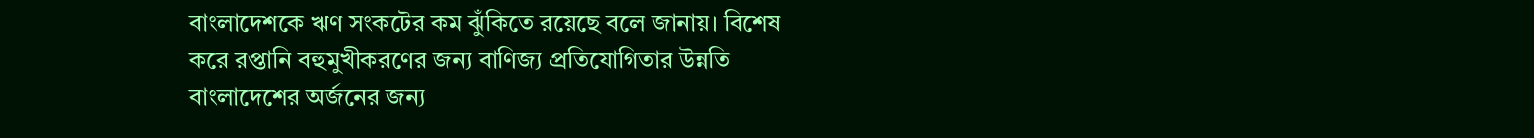বাংলাদেশকে ঋণ সংকটের কম ঝুঁকিতে রয়েছে বলে জানায়। বিশেষ করে রপ্তানি বহুমুখীকরণের জন্য বাণিজ্য প্রতিযোগিতার উন্নতি বাংলাদেশের অর্জনের জন্য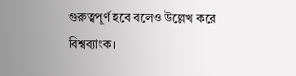গুরুত্বপূর্ণ হবে বলেও উল্লেখ করে বিশ্বব্যাংক।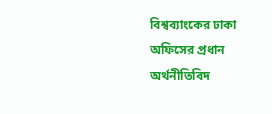বিশ্বব্যাংকের ঢাকা অফিসের প্রধান অর্থনীতিবিদ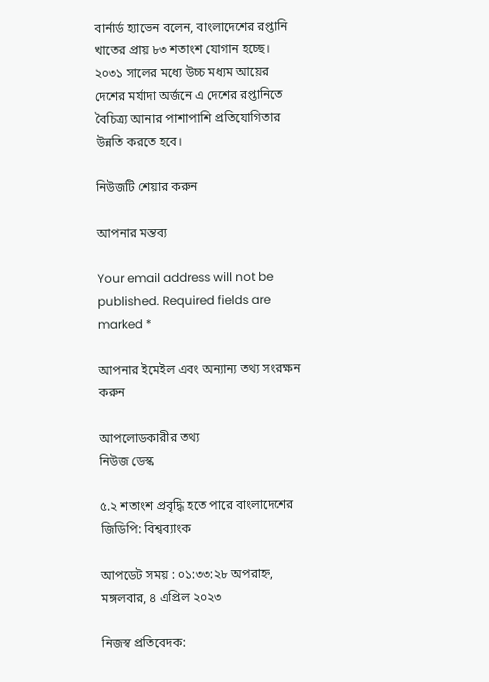বার্নার্ড হ্যাভেন বলেন, বাংলাদেশের রপ্তানি খাতের প্রায় ৮৩ শতাংশ যোগান হচ্ছে। ২০৩১ সালের মধ্যে উচ্চ মধ্যম আয়ের দেশের মর্যাদা অর্জনে এ দেশের রপ্তানিতে বৈচিত্র্য আনার পাশাপাশি প্রতিযোগিতার উন্নতি করতে হবে।

নিউজটি শেয়ার করুন

আপনার মন্তব্য

Your email address will not be published. Required fields are marked *

আপনার ইমেইল এবং অন্যান্য তথ্য সংরক্ষন করুন

আপলোডকারীর তথ্য
নিউজ ডেস্ক

৫.২ শতাংশ প্রবৃদ্ধি হতে পারে বাংলাদেশের জিডিপি: বিশ্বব্যাংক

আপডেট সময় : ০১:৩৩:২৮ অপরাহ্ন, মঙ্গলবার, ৪ এপ্রিল ২০২৩

নিজস্ব প্রতিবেদক: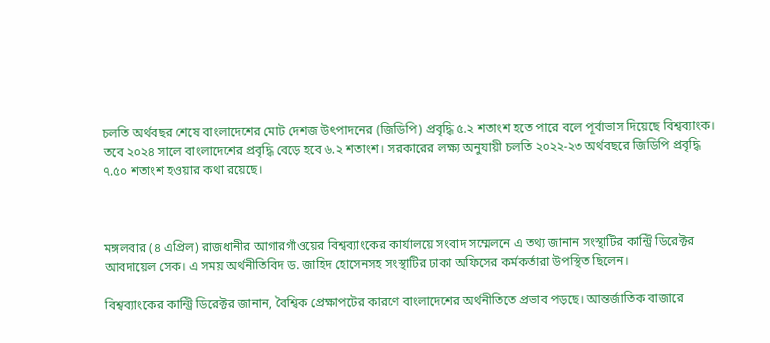চলতি অর্থবছর শেষে বাংলাদেশের মোট দেশজ উৎপাদনের (জিডিপি) প্রবৃদ্ধি ৫.২ শতাংশ হতে পারে বলে পূর্বাভাস দিয়েছে বিশ্বব্যাংক। তবে ২০২৪ সালে বাংলাদেশের প্রবৃদ্ধি বেড়ে হবে ৬.২ শতাংশ। সরকারের লক্ষ্য অনুযায়ী চলতি ২০২২-২৩ অর্থবছরে জিডিপি প্রবৃদ্ধি ৭.৫০ শতাংশ হওয়ার কথা রয়েছে।



মঙ্গলবার (৪ এপ্রিল) রাজধানীর আগারগাঁওয়ের বিশ্বব্যাংকের কার্যালয়ে সংবাদ সম্মেলনে এ তথ্য জানান সংস্থাটির কান্ট্রি ডিরেক্টর আবদায়েল সেক। এ সময় অর্থনীতিবিদ ড. জাহিদ হোসেনসহ সংস্থাটির ঢাকা অফিসের কর্মকর্তারা উপস্থিত ছিলেন।

বিশ্বব্যাংকের কান্ট্রি ডিরেক্টর জানান, বৈশ্বিক প্রেক্ষাপটের কারণে বাংলাদেশের অর্থনীতিতে প্রভাব পড়ছে। আন্তর্জাতিক বাজারে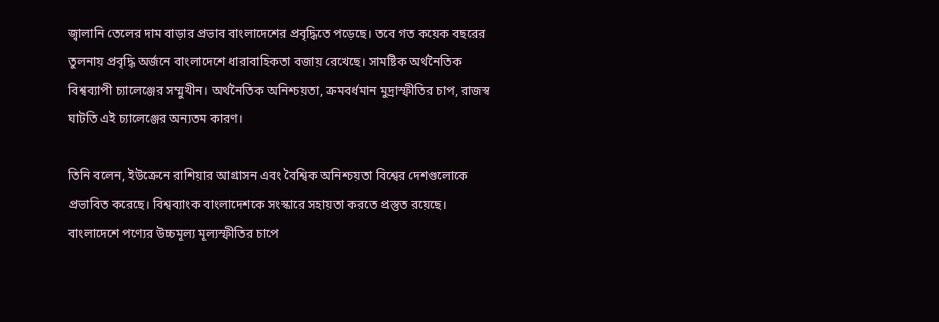জ্বালানি তেলের দাম বাড়ার প্রভাব বাংলাদেশের প্রবৃদ্ধিতে পড়েছে। তবে গত কয়েক বছরের তুলনায় প্রবৃদ্ধি অর্জনে বাংলাদেশে ধারাবাহিকতা বজায় রেখেছে। সামষ্টিক অর্থনৈতিক বিশ্বব্যাপী চ্যালেঞ্জের সম্মুখীন। অর্থনৈতিক অনিশ্চয়তা, ক্রমবর্ধমান মুদ্রাস্ফীতির চাপ, রাজস্ব ঘাটতি এই চ্যালেঞ্জের অন্যতম কারণ।

তিনি বলেন, ইউক্রেনে রাশিয়ার আগ্রাসন এবং বৈশ্বিক অনিশ্চয়তা বিশ্বের দেশগুলোকে প্রভাবিত করেছে। বিশ্বব্যাংক বাংলাদেশকে সংস্কারে সহায়তা করতে প্রস্তুত রয়েছে। বাংলাদেশে পণ্যের উচ্চমূল্য মূল্যস্ফীতির চাপে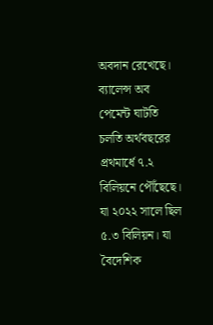অবদান রেখেছে। ব্যালেন্স অব পেমেন্ট ঘাটতি চলতি অর্থবছরের প্রথমার্ধে ৭.২ বিলিয়নে পৌঁছেছে। যা ২০২২ সালে ছিল ৫.৩ বিলিয়ন। যা বৈদেশিক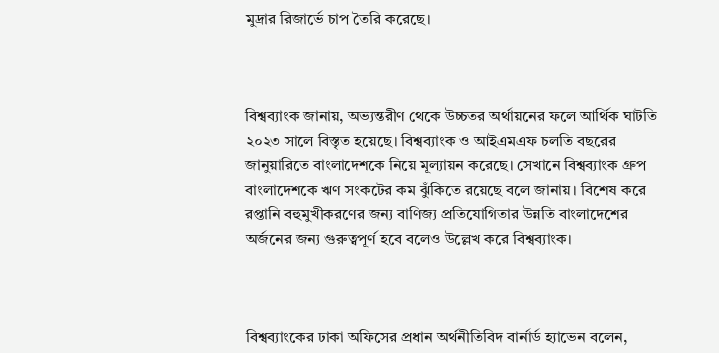মুদ্রার রিজার্ভে চাপ তৈরি করেছে।



বিশ্বব্যাংক জানায়, অভ্যন্তরীণ থেকে উচ্চতর অর্থায়নের ফলে আর্থিক ঘাটতি ২০২৩ সালে বিস্তৃত হয়েছে। বিশ্বব্যাংক ও আইএমএফ চলতি বছরের জানুয়ারিতে বাংলাদেশকে নিয়ে মূল্যায়ন করেছে। সেখানে বিশ্বব্যাংক গ্রুপ বাংলাদেশকে ঋণ সংকটের কম ঝুঁকিতে রয়েছে বলে জানায়। বিশেষ করে রপ্তানি বহুমুখীকরণের জন্য বাণিজ্য প্রতিযোগিতার উন্নতি বাংলাদেশের অর্জনের জন্য গুরুত্বপূর্ণ হবে বলেও উল্লেখ করে বিশ্বব্যাংক।



বিশ্বব্যাংকের ঢাকা অফিসের প্রধান অর্থনীতিবিদ বার্নার্ড হ্যাভেন বলেন,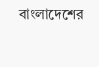বাংলাদেশের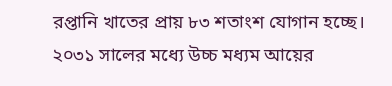রপ্তানি খাতের প্রায় ৮৩ শতাংশ যোগান হচ্ছে। ২০৩১ সালের মধ্যে উচ্চ মধ্যম আয়ের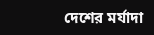দেশের মর্যাদা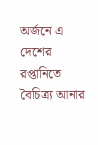অর্জনে এ দেশের রপ্তানিতে বৈচিত্র্য আনার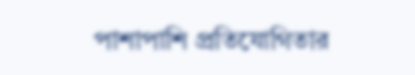পাশাপাশি প্রতিযোগিতার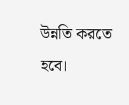উন্নতি করতে হবে।